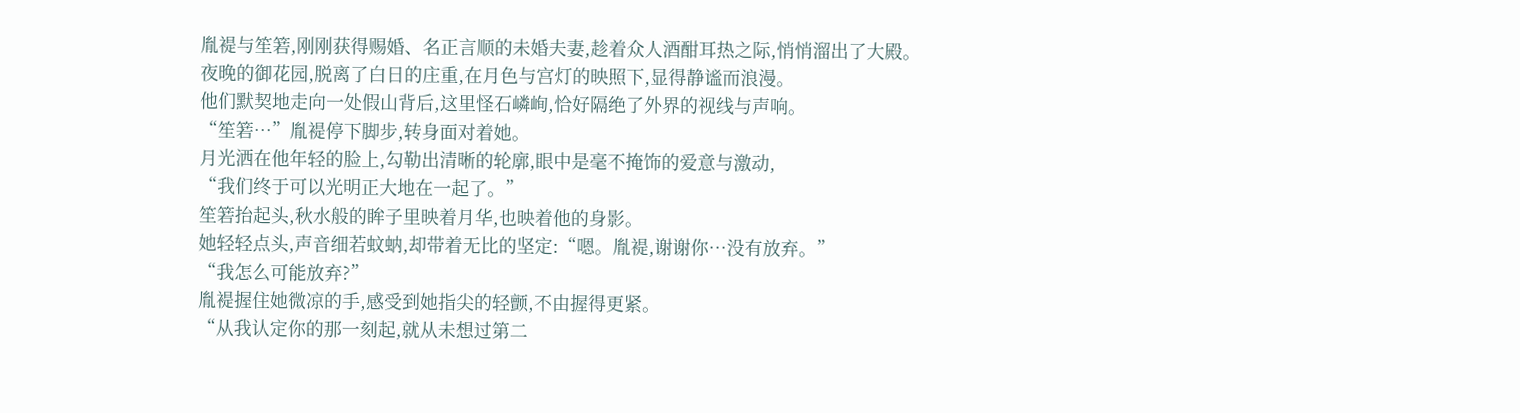胤褆与笙箬,刚刚获得赐婚、名正言顺的未婚夫妻,趁着众人酒酣耳热之际,悄悄溜出了大殿。
夜晚的御花园,脱离了白日的庄重,在月色与宫灯的映照下,显得静谧而浪漫。
他们默契地走向一处假山背后,这里怪石嶙峋,恰好隔绝了外界的视线与声响。
“笙箬…”胤褆停下脚步,转身面对着她。
月光洒在他年轻的脸上,勾勒出清晰的轮廓,眼中是毫不掩饰的爱意与激动,
“我们终于可以光明正大地在一起了。”
笙箬抬起头,秋水般的眸子里映着月华,也映着他的身影。
她轻轻点头,声音细若蚊蚋,却带着无比的坚定:“嗯。胤褆,谢谢你…没有放弃。”
“我怎么可能放弃?”
胤褆握住她微凉的手,感受到她指尖的轻颤,不由握得更紧。
“从我认定你的那一刻起,就从未想过第二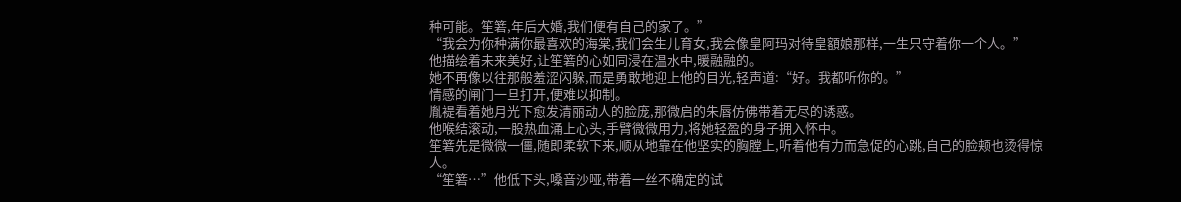种可能。笙箬,年后大婚,我们便有自己的家了。”
“我会为你种满你最喜欢的海棠,我们会生儿育女,我会像皇阿玛对待皇額娘那样,一生只守着你一个人。”
他描绘着未来美好,让笙箬的心如同浸在温水中,暖融融的。
她不再像以往那般羞涩闪躲,而是勇敢地迎上他的目光,轻声道:“好。我都听你的。”
情感的闸门一旦打开,便难以抑制。
胤褆看着她月光下愈发清丽动人的脸庞,那微启的朱唇仿佛带着无尽的诱惑。
他喉结滚动,一股热血涌上心头,手臂微微用力,将她轻盈的身子拥入怀中。
笙箬先是微微一僵,随即柔软下来,顺从地靠在他坚实的胸膛上,听着他有力而急促的心跳,自己的脸颊也烫得惊人。
“笙箬…”他低下头,嗓音沙哑,带着一丝不确定的试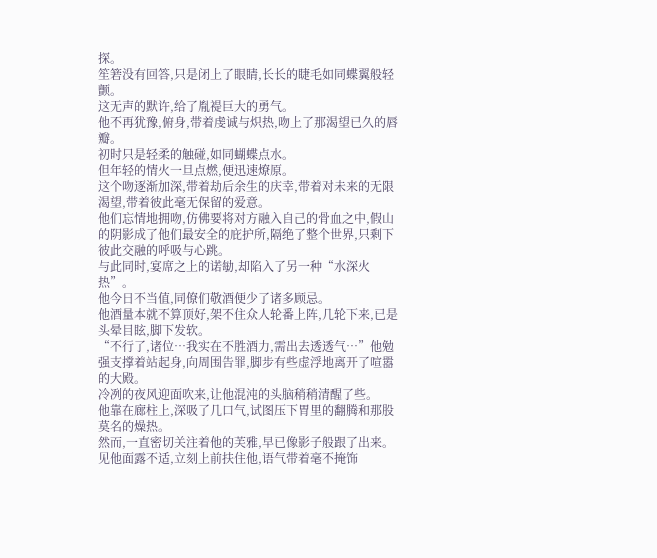探。
笙箬没有回答,只是闭上了眼睛,长长的睫毛如同蝶翼般轻颤。
这无声的默许,给了胤褆巨大的勇气。
他不再犹豫,俯身,带着虔诚与炽热,吻上了那渴望已久的唇瓣。
初时只是轻柔的触碰,如同蝴蝶点水。
但年轻的情火一旦点燃,便迅速燎原。
这个吻逐渐加深,带着劫后余生的庆幸,带着对未来的无限渴望,带着彼此毫无保留的爱意。
他们忘情地拥吻,仿佛要将对方融入自己的骨血之中,假山的阴影成了他们最安全的庇护所,隔绝了整个世界,只剩下彼此交融的呼吸与心跳。
与此同时,宴席之上的诺勄,却陷入了另一种“水深火热”。
他今日不当值,同僚们敬酒便少了诸多顾忌。
他酒量本就不算顶好,架不住众人轮番上阵,几轮下来,已是头晕目眩,脚下发软。
“不行了,诸位…我实在不胜酒力,需出去透透气…”他勉强支撑着站起身,向周围告罪,脚步有些虚浮地离开了喧嚣的大殿。
冷冽的夜风迎面吹来,让他混沌的头脑稍稍清醒了些。
他靠在廊柱上,深吸了几口气,试图压下胃里的翻腾和那股莫名的燥热。
然而,一直密切关注着他的芙雅,早已像影子般跟了出来。
见他面露不适,立刻上前扶住他,语气带着毫不掩饰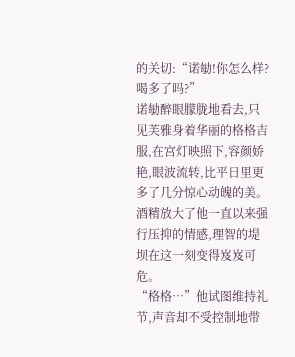的关切:“诺勄!你怎么样?喝多了吗?”
诺勄醉眼朦胧地看去,只见芙雅身着华丽的格格吉服,在宫灯映照下,容颜娇艳,眼波流转,比平日里更多了几分惊心动魄的美。
酒精放大了他一直以来强行压抑的情感,理智的堤坝在这一刻变得岌岌可危。
“格格…”他试图维持礼节,声音却不受控制地带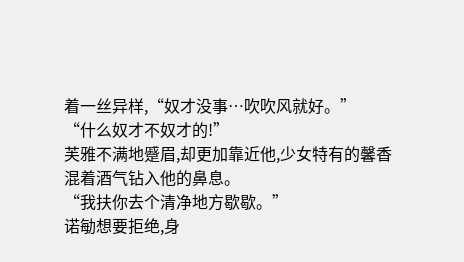着一丝异样,“奴才没事…吹吹风就好。”
“什么奴才不奴才的!”
芙雅不满地蹙眉,却更加靠近他,少女特有的馨香混着酒气钻入他的鼻息。
“我扶你去个清净地方歇歇。”
诺勄想要拒绝,身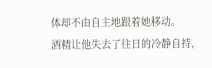体却不由自主地跟着她移动。
酒精让他失去了往日的冷静自持,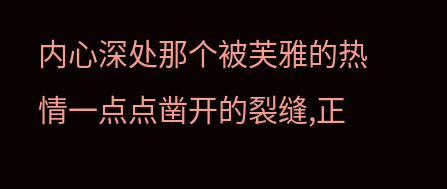内心深处那个被芙雅的热情一点点凿开的裂缝,正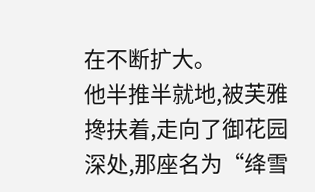在不断扩大。
他半推半就地,被芙雅搀扶着,走向了御花园深处,那座名为“绛雪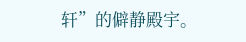轩”的僻静殿宇。